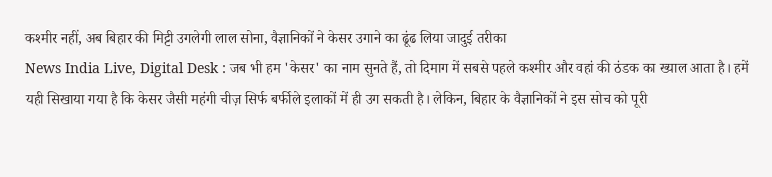कश्मीर नहीं, अब बिहार की मिट्टी उगलेगी लाल सोना, वैज्ञानिकों ने केसर उगाने का ढूंढ लिया जादुई तरीका
News India Live, Digital Desk : जब भी हम 'केसर' का नाम सुनते हैं, तो दिमाग में सबसे पहले कश्मीर और वहां की ठंडक का ख्याल आता है। हमें यही सिखाया गया है कि केसर जैसी महंगी चीज़ सिर्फ बर्फीले इलाकों में ही उग सकती है। लेकिन, बिहार के वैज्ञानिकों ने इस सोच को पूरी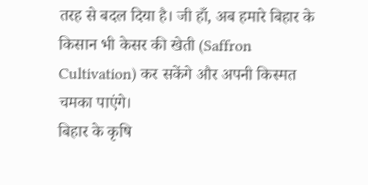तरह से बदल दिया है। जी हाँ, अब हमारे बिहार के किसान भी केसर की खेती (Saffron Cultivation) कर सकेंगे और अपनी किस्मत चमका पाएंगे।
बिहार के कृषि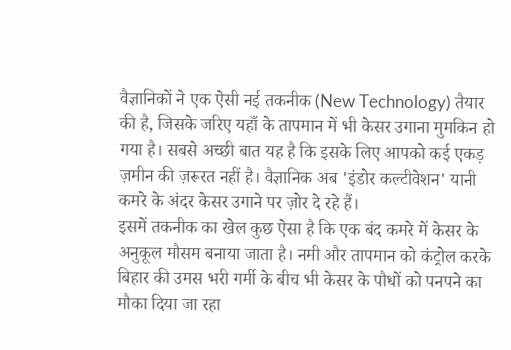वैज्ञानिकों ने एक ऐसी नई तकनीक (New Technology) तैयार की है, जिसके जरिए यहाँ के तापमान में भी केसर उगाना मुमकिन हो गया है। सबसे अच्छी बात यह है कि इसके लिए आपको कई एकड़ ज़मीन की ज़रूरत नहीं है। वैज्ञानिक अब 'इंडोर कल्टीवेशन' यानी कमरे के अंदर केसर उगाने पर ज़ोर दे रहे हैं।
इसमें तकनीक का खेल कुछ ऐसा है कि एक बंद कमरे में केसर के अनुकूल मौसम बनाया जाता है। नमी और तापमान को कंट्रोल करके बिहार की उमस भरी गर्मी के बीच भी केसर के पौधों को पनपने का मौका दिया जा रहा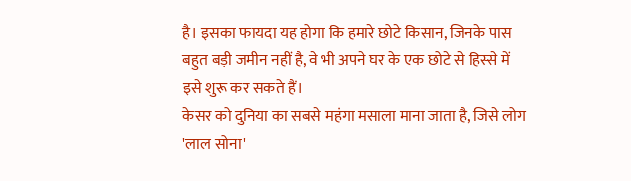है। इसका फायदा यह होगा कि हमारे छोटे किसान, जिनके पास बहुत बड़ी जमीन नहीं है, वे भी अपने घर के एक छोटे से हिस्से में इसे शुरू कर सकते हैं।
केसर को दुनिया का सबसे महंगा मसाला माना जाता है, जिसे लोग 'लाल सोना'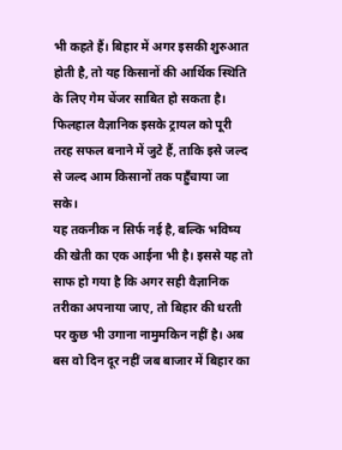भी कहते हैं। बिहार में अगर इसकी शुरुआत होती है, तो यह किसानों की आर्थिक स्थिति के लिए गेम चेंजर साबित हो सकता है। फिलहाल वैज्ञानिक इसके ट्रायल को पूरी तरह सफल बनाने में जुटे हैं, ताकि इसे जल्द से जल्द आम किसानों तक पहुँचाया जा सके।
यह तकनीक न सिर्फ नई है, बल्कि भविष्य की खेती का एक आईना भी है। इससे यह तो साफ हो गया है कि अगर सही वैज्ञानिक तरीका अपनाया जाए, तो बिहार की धरती पर कुछ भी उगाना नामुमकिन नहीं है। अब बस वो दिन दूर नहीं जब बाजार में बिहार का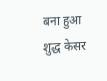बना हुआ शुद्ध केसर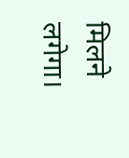मिलने लगेगा।